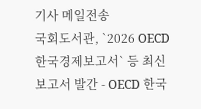기사 메일전송
국회도서관, `2026 OECD 한국경제보고서` 등 최신 보고서 발간 - OECD 한국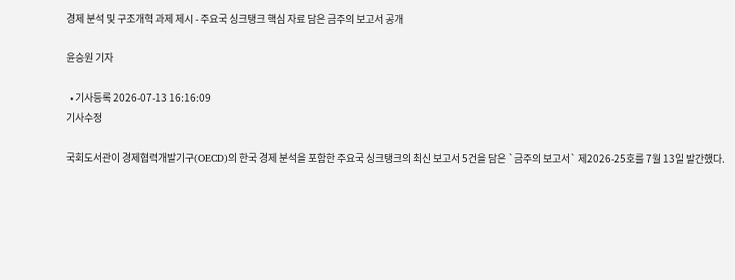경제 분석 및 구조개혁 과제 제시 - 주요국 싱크탱크 핵심 자료 담은 금주의 보고서 공개

윤승원 기자

  • 기사등록 2026-07-13 16:16:09
기사수정

국회도서관이 경제협력개발기구(OECD)의 한국 경제 분석을 포함한 주요국 싱크탱크의 최신 보고서 5건을 담은 `금주의 보고서` 제2026-25호를 7월 13일 발간했다.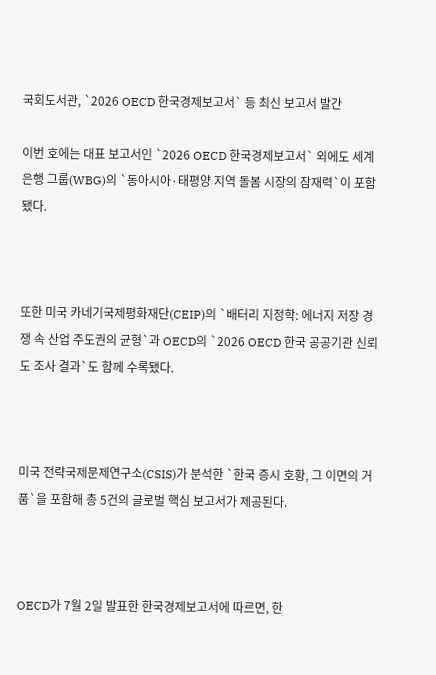국회도서관, `2026 OECD 한국경제보고서` 등 최신 보고서 발간

이번 호에는 대표 보고서인 `2026 OECD 한국경제보고서` 외에도 세계은행 그룹(WBG)의 `동아시아·태평양 지역 돌봄 시장의 잠재력`이 포함됐다.



또한 미국 카네기국제평화재단(CEIP)의 `배터리 지정학: 에너지 저장 경쟁 속 산업 주도권의 균형`과 OECD의 `2026 OECD 한국 공공기관 신뢰도 조사 결과`도 함께 수록됐다.



미국 전략국제문제연구소(CSIS)가 분석한 `한국 증시 호황, 그 이면의 거품`을 포함해 총 5건의 글로벌 핵심 보고서가 제공된다.



OECD가 7월 2일 발표한 한국경제보고서에 따르면, 한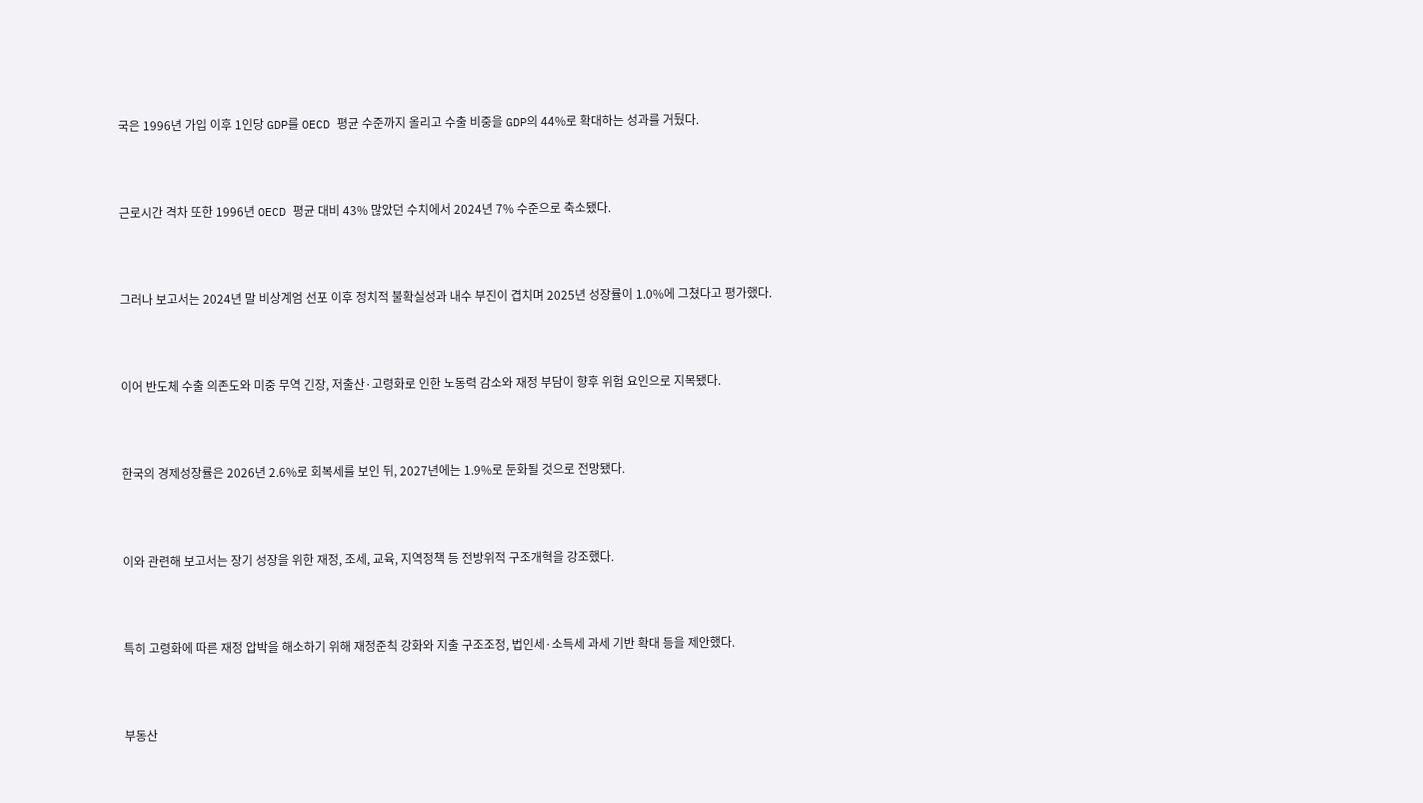국은 1996년 가입 이후 1인당 GDP를 OECD 평균 수준까지 올리고 수출 비중을 GDP의 44%로 확대하는 성과를 거뒀다.



근로시간 격차 또한 1996년 OECD 평균 대비 43% 많았던 수치에서 2024년 7% 수준으로 축소됐다.



그러나 보고서는 2024년 말 비상계엄 선포 이후 정치적 불확실성과 내수 부진이 겹치며 2025년 성장률이 1.0%에 그쳤다고 평가했다.



이어 반도체 수출 의존도와 미중 무역 긴장, 저출산·고령화로 인한 노동력 감소와 재정 부담이 향후 위험 요인으로 지목됐다.



한국의 경제성장률은 2026년 2.6%로 회복세를 보인 뒤, 2027년에는 1.9%로 둔화될 것으로 전망됐다.



이와 관련해 보고서는 장기 성장을 위한 재정, 조세, 교육, 지역정책 등 전방위적 구조개혁을 강조했다.



특히 고령화에 따른 재정 압박을 해소하기 위해 재정준칙 강화와 지출 구조조정, 법인세·소득세 과세 기반 확대 등을 제안했다.



부동산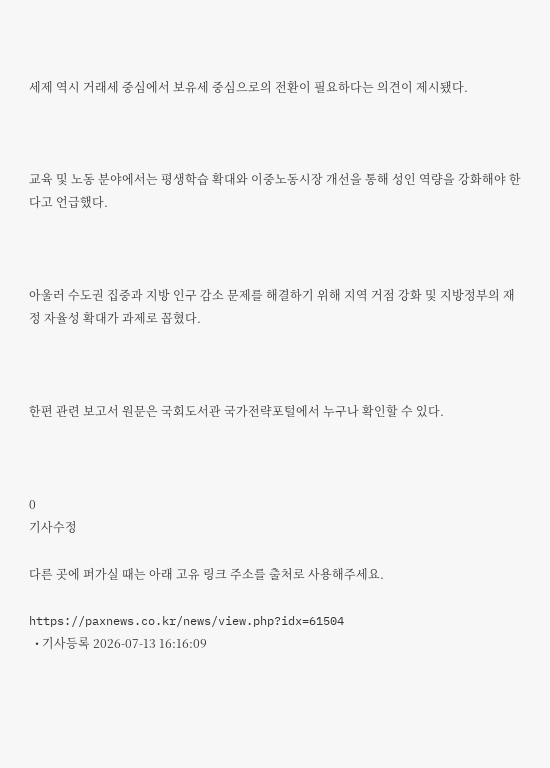세제 역시 거래세 중심에서 보유세 중심으로의 전환이 필요하다는 의견이 제시됐다.



교육 및 노동 분야에서는 평생학습 확대와 이중노동시장 개선을 통해 성인 역량을 강화해야 한다고 언급했다.



아울러 수도권 집중과 지방 인구 감소 문제를 해결하기 위해 지역 거점 강화 및 지방정부의 재정 자율성 확대가 과제로 꼽혔다.



한편 관련 보고서 원문은 국회도서관 국가전략포털에서 누구나 확인할 수 있다.



0
기사수정

다른 곳에 퍼가실 때는 아래 고유 링크 주소를 출처로 사용해주세요.

https://paxnews.co.kr/news/view.php?idx=61504
  • 기사등록 2026-07-13 16:16:09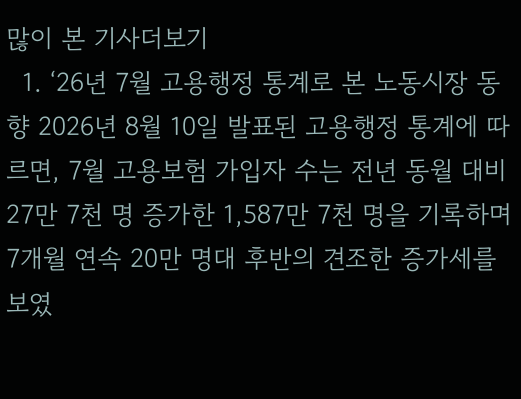많이 본 기사더보기
  1. ‘26년 7월 고용행정 통계로 본 노동시장 동향 2026년 8월 10일 발표된 고용행정 통계에 따르면, 7월 고용보험 가입자 수는 전년 동월 대비 27만 7천 명 증가한 1,587만 7천 명을 기록하며 7개월 연속 20만 명대 후반의 견조한 증가세를 보였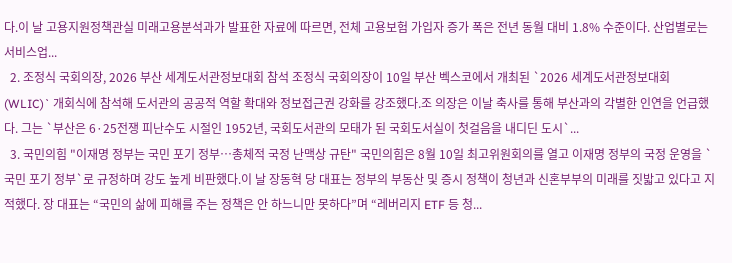다.이 날 고용지원정책관실 미래고용분석과가 발표한 자료에 따르면, 전체 고용보험 가입자 증가 폭은 전년 동월 대비 1.8% 수준이다. 산업별로는 서비스업...
  2. 조정식 국회의장, 2026 부산 세계도서관정보대회 참석 조정식 국회의장이 10일 부산 벡스코에서 개최된 `2026 세계도서관정보대회(WLIC)` 개회식에 참석해 도서관의 공공적 역할 확대와 정보접근권 강화를 강조했다.조 의장은 이날 축사를 통해 부산과의 각별한 인연을 언급했다. 그는 `부산은 6·25전쟁 피난수도 시절인 1952년, 국회도서관의 모태가 된 국회도서실이 첫걸음을 내디딘 도시`...
  3. 국민의힘 "이재명 정부는 국민 포기 정부…총체적 국정 난맥상 규탄" 국민의힘은 8월 10일 최고위원회의를 열고 이재명 정부의 국정 운영을 `국민 포기 정부`로 규정하며 강도 높게 비판했다.이 날 장동혁 당 대표는 정부의 부동산 및 증시 정책이 청년과 신혼부부의 미래를 짓밟고 있다고 지적했다. 장 대표는 “국민의 삶에 피해를 주는 정책은 안 하느니만 못하다”며 “레버리지 ETF 등 청...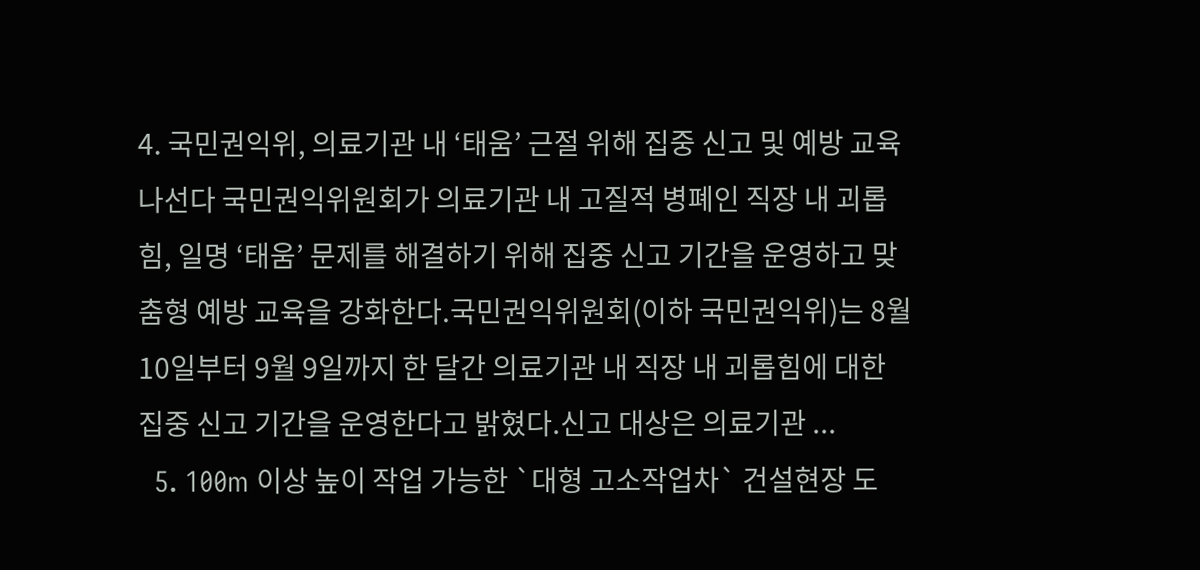4. 국민권익위, 의료기관 내 ‘태움’ 근절 위해 집중 신고 및 예방 교육 나선다 국민권익위원회가 의료기관 내 고질적 병폐인 직장 내 괴롭힘, 일명 ‘태움’ 문제를 해결하기 위해 집중 신고 기간을 운영하고 맞춤형 예방 교육을 강화한다.국민권익위원회(이하 국민권익위)는 8월 10일부터 9월 9일까지 한 달간 의료기관 내 직장 내 괴롭힘에 대한 집중 신고 기간을 운영한다고 밝혔다.신고 대상은 의료기관 ...
  5. 100m 이상 높이 작업 가능한 `대형 고소작업차` 건설현장 도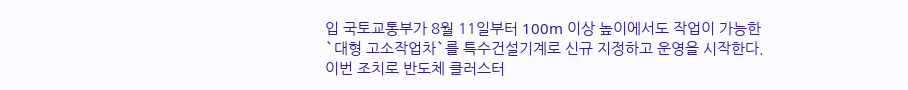입 국토교통부가 8월 11일부터 100m 이상 높이에서도 작업이 가능한 `대형 고소작업차`를 특수건설기계로 신규 지정하고 운영을 시작한다.이번 조치로 반도체 클러스터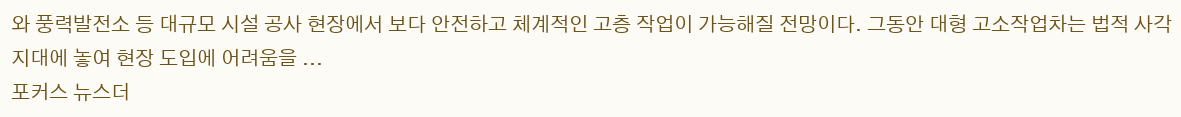와 풍력발전소 등 대규모 시설 공사 현장에서 보다 안전하고 체계적인 고층 작업이 가능해질 전망이다. 그동안 대형 고소작업차는 법적 사각지대에 놓여 현장 도입에 어려움을 ...
포커스 뉴스더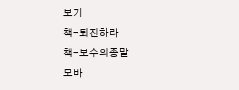보기
책-퇴진하라
책-보수의종말
모바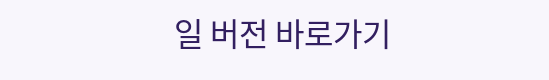일 버전 바로가기